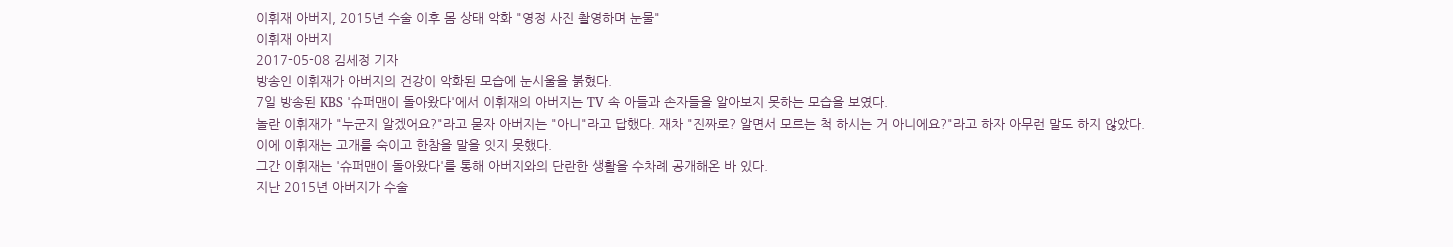이휘재 아버지, 2015년 수술 이후 몸 상태 악화 "영정 사진 촬영하며 눈물"
이휘재 아버지
2017-05-08 김세정 기자
방송인 이휘재가 아버지의 건강이 악화된 모습에 눈시울을 붉혔다.
7일 방송된 KBS '슈퍼맨이 돌아왔다'에서 이휘재의 아버지는 TV 속 아들과 손자들을 알아보지 못하는 모습을 보였다.
놀란 이휘재가 "누군지 알겠어요?"라고 묻자 아버지는 "아니"라고 답했다. 재차 "진짜로? 알면서 모르는 척 하시는 거 아니에요?"라고 하자 아무런 말도 하지 않았다.
이에 이휘재는 고개를 숙이고 한참을 말을 잇지 못했다.
그간 이휘재는 '슈퍼맨이 돌아왔다'를 통해 아버지와의 단란한 생활을 수차례 공개해온 바 있다.
지난 2015년 아버지가 수술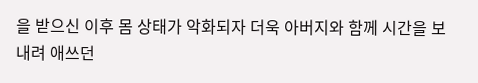을 받으신 이후 몸 상태가 악화되자 더욱 아버지와 함께 시간을 보내려 애쓰던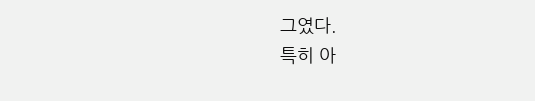그였다.
특히 아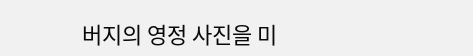버지의 영정 사진을 미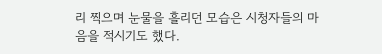리 찍으며 눈물을 흘리던 모습은 시청자들의 마음을 적시기도 했다.